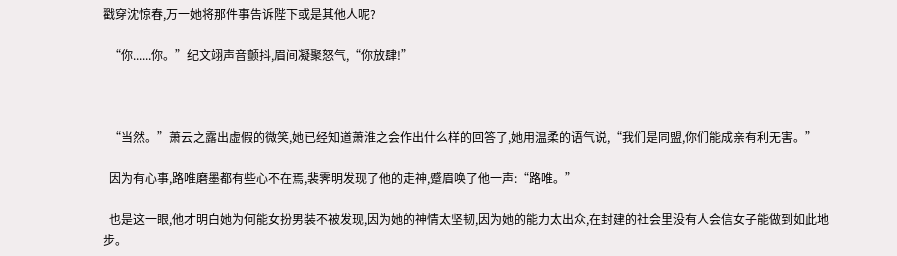戳穿沈惊春,万一她将那件事告诉陛下或是其他人呢?

  “你......你。”纪文翊声音颤抖,眉间凝聚怒气,“你放肆!”



  “当然。”萧云之露出虚假的微笑,她已经知道萧淮之会作出什么样的回答了,她用温柔的语气说,“我们是同盟,你们能成亲有利无害。”

  因为有心事,路唯磨墨都有些心不在焉,裴霁明发现了他的走神,蹙眉唤了他一声:“路唯。”

  也是这一眼,他才明白她为何能女扮男装不被发现,因为她的神情太坚韧,因为她的能力太出众,在封建的社会里没有人会信女子能做到如此地步。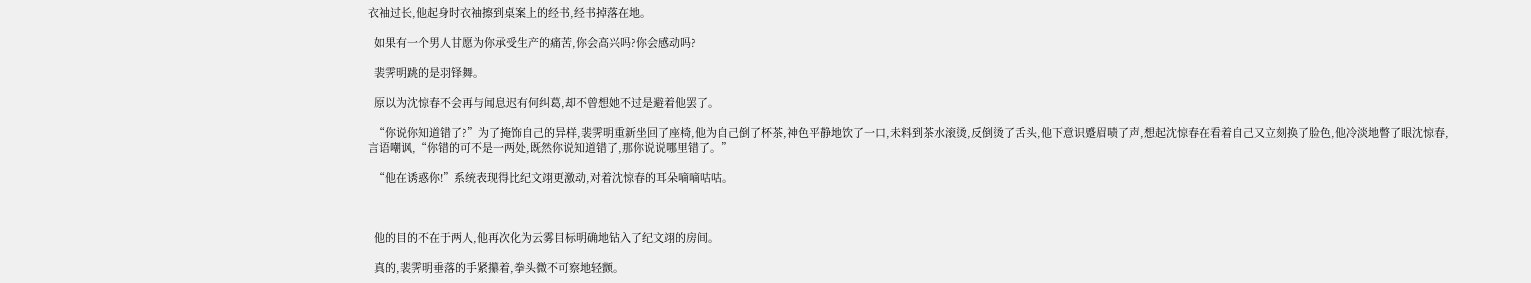衣袖过长,他起身时衣袖擦到桌案上的经书,经书掉落在地。

  如果有一个男人甘愿为你承受生产的痛苦,你会高兴吗?你会感动吗?

  裴霁明跳的是羽铎舞。

  原以为沈惊春不会再与闻息迟有何纠葛,却不曾想她不过是避着他罢了。

  “你说你知道错了?”为了掩饰自己的异样,裴霁明重新坐回了座椅,他为自己倒了杯茶,神色平静地饮了一口,未料到茶水滚烫,反倒烫了舌头,他下意识蹙眉啧了声,想起沈惊春在看着自己又立刻换了脸色,他冷淡地瞥了眼沈惊春,言语嘲讽,“你错的可不是一两处,既然你说知道错了,那你说说哪里错了。”

  “他在诱惑你!”系统表现得比纪文翊更激动,对着沈惊春的耳朵嘀嘀咕咕。



  他的目的不在于两人,他再次化为云雾目标明确地钻入了纪文翊的房间。

  真的,裴霁明垂落的手紧攥着,拳头微不可察地轻颤。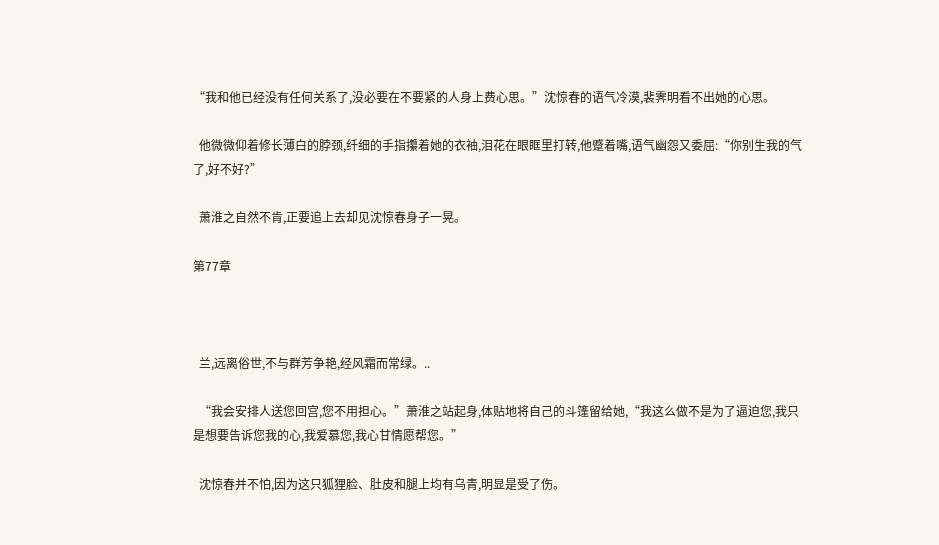“我和他已经没有任何关系了,没必要在不要紧的人身上费心思。”沈惊春的语气冷漠,裴霁明看不出她的心思。

  他微微仰着修长薄白的脖颈,纤细的手指攥着她的衣袖,泪花在眼眶里打转,他蹙着嘴,语气幽怨又委屈:“你别生我的气了,好不好?”

  萧淮之自然不肯,正要追上去却见沈惊春身子一晃。

第77章



  兰,远离俗世,不与群芳争艳,经风霜而常绿。..

  “我会安排人送您回宫,您不用担心。”萧淮之站起身,体贴地将自己的斗篷留给她,“我这么做不是为了逼迫您,我只是想要告诉您我的心,我爱慕您,我心甘情愿帮您。”

  沈惊春并不怕,因为这只狐狸脸、肚皮和腿上均有乌青,明显是受了伤。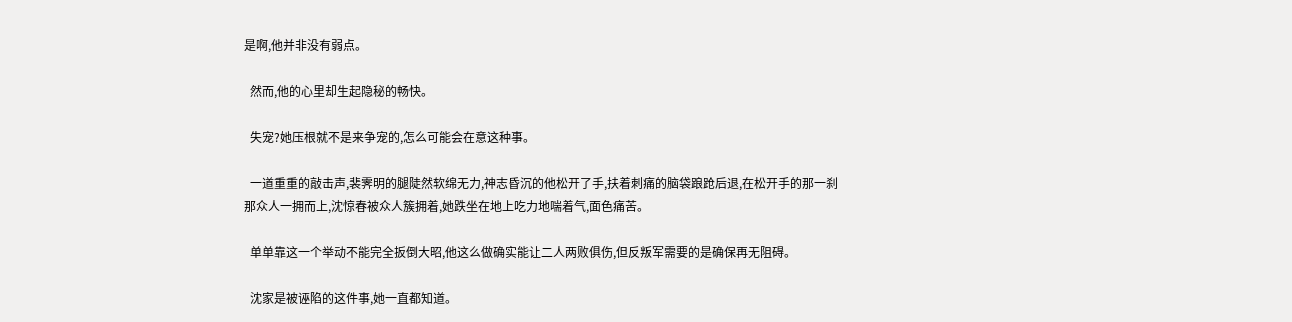是啊,他并非没有弱点。

  然而,他的心里却生起隐秘的畅快。

  失宠?她压根就不是来争宠的,怎么可能会在意这种事。

  一道重重的敲击声,裴霁明的腿陡然软绵无力,神志昏沉的他松开了手,扶着刺痛的脑袋踉跄后退,在松开手的那一刹那众人一拥而上,沈惊春被众人簇拥着,她跌坐在地上吃力地喘着气,面色痛苦。

  单单靠这一个举动不能完全扳倒大昭,他这么做确实能让二人两败俱伤,但反叛军需要的是确保再无阻碍。

  沈家是被诬陷的这件事,她一直都知道。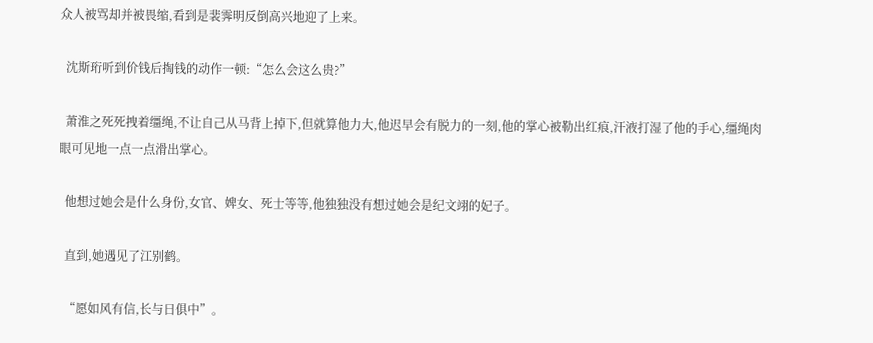众人被骂却并被畏缩,看到是裴霁明反倒高兴地迎了上来。

  沈斯珩听到价钱后掏钱的动作一顿:“怎么会这么贵?”

  萧淮之死死拽着缰绳,不让自己从马背上掉下,但就算他力大,他迟早会有脱力的一刻,他的掌心被勒出红痕,汗液打湿了他的手心,缰绳肉眼可见地一点一点滑出掌心。

  他想过她会是什么身份,女官、婢女、死士等等,他独独没有想过她会是纪文翊的妃子。

  直到,她遇见了江别鹤。

  “愿如风有信,长与日俱中”。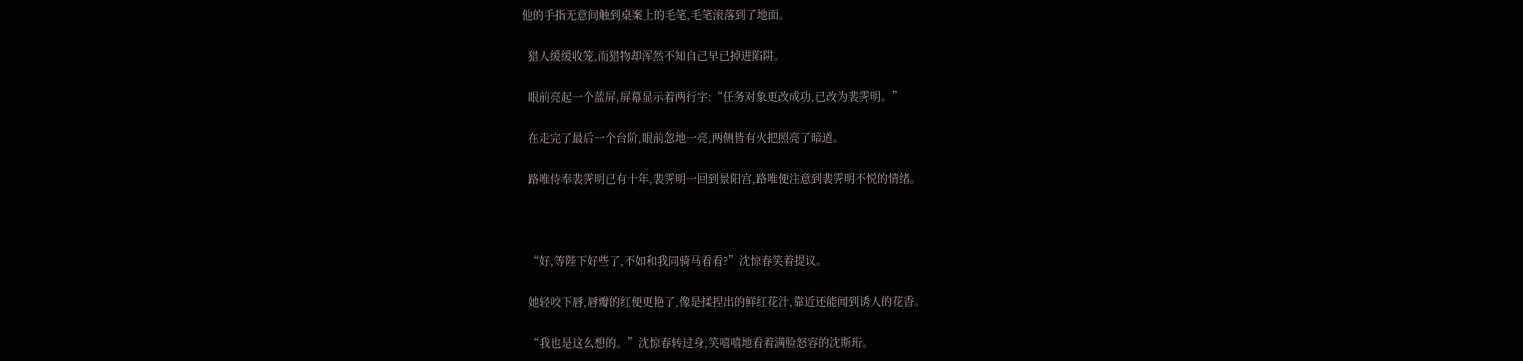他的手指无意间触到桌案上的毛笔,毛笔滚落到了地面。

  猎人缓缓收笼,而猎物却浑然不知自己早已掉进陷阱。

  眼前亮起一个蓝屏,屏幕显示着两行字:“任务对象更改成功,已改为裴霁明。”

  在走完了最后一个台阶,眼前忽地一亮,两侧皆有火把照亮了暗道。

  路唯侍奉裴霁明已有十年,裴霁明一回到景阳宫,路唯便注意到裴霁明不悦的情绪。



  “好,等陛下好些了,不如和我同骑马看看?”沈惊春笑着提议。

  她轻咬下唇,唇瓣的红便更艳了,像是揉捏出的鲜红花汁,靠近还能闻到诱人的花香。

  “我也是这么想的。”沈惊春转过身,笑嘻嘻地看着满脸怒容的沈斯珩。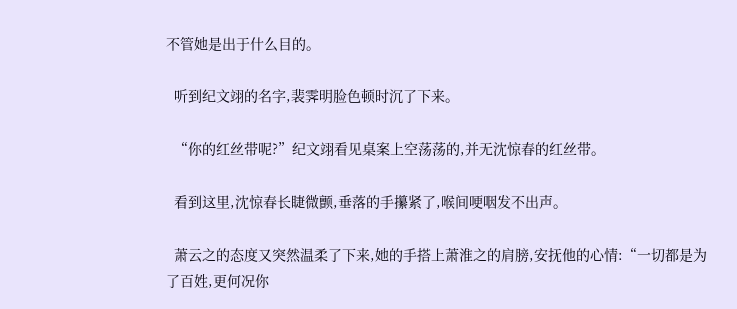不管她是出于什么目的。

  听到纪文翊的名字,裴霁明脸色顿时沉了下来。

  “你的红丝带呢?”纪文翊看见桌案上空荡荡的,并无沈惊春的红丝带。

  看到这里,沈惊春长睫微颤,垂落的手攥紧了,喉间哽咽发不出声。

  萧云之的态度又突然温柔了下来,她的手搭上萧淮之的肩膀,安抚他的心情:“一切都是为了百姓,更何况你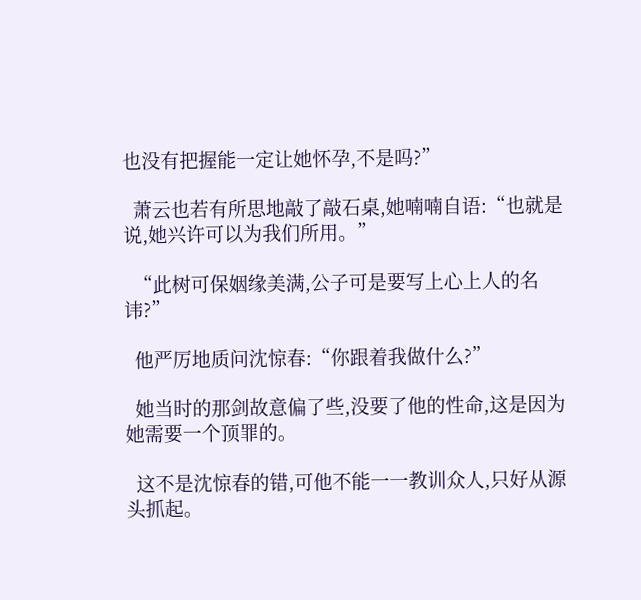也没有把握能一定让她怀孕,不是吗?”

  萧云也若有所思地敲了敲石桌,她喃喃自语:“也就是说,她兴许可以为我们所用。”

  “此树可保姻缘美满,公子可是要写上心上人的名讳?”

  他严厉地质问沈惊春:“你跟着我做什么?”

  她当时的那剑故意偏了些,没要了他的性命,这是因为她需要一个顶罪的。

  这不是沈惊春的错,可他不能一一教训众人,只好从源头抓起。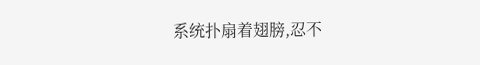系统扑扇着翅膀,忍不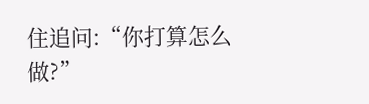住追问:“你打算怎么做?”